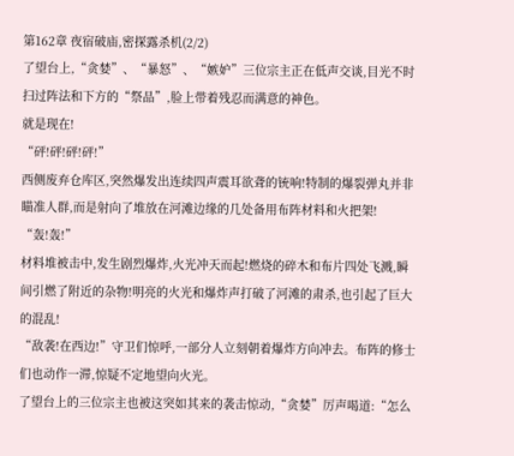第162章 夜宿破庙,密探露杀机(2/2)
了望台上,“贪婪”、“暴怒”、“嫉妒”三位宗主正在低声交谈,目光不时扫过阵法和下方的“祭品”,脸上带着残忍而满意的神色。
就是现在!
“砰!砰!砰!砰!”
西侧废弃仓库区,突然爆发出连续四声震耳欲聋的铳响!特制的爆裂弹丸并非瞄准人群,而是射向了堆放在河滩边缘的几处备用布阵材料和火把架!
“轰!轰!”
材料堆被击中,发生剧烈爆炸,火光冲天而起!燃烧的碎木和布片四处飞溅,瞬间引燃了附近的杂物!明亮的火光和爆炸声打破了河滩的肃杀,也引起了巨大的混乱!
“敌袭!在西边!”守卫们惊呼,一部分人立刻朝着爆炸方向冲去。布阵的修士们也动作一滞,惊疑不定地望向火光。
了望台上的三位宗主也被这突如其来的袭击惊动,“贪婪”厉声喝道:“怎么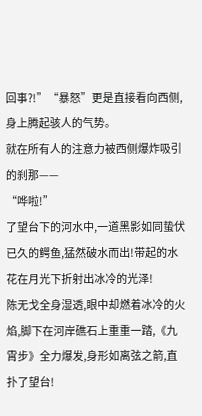回事?!”“暴怒”更是直接看向西侧,身上腾起骇人的气势。
就在所有人的注意力被西侧爆炸吸引的刹那——
“哗啦!”
了望台下的河水中,一道黑影如同蛰伏已久的鳄鱼,猛然破水而出!带起的水花在月光下折射出冰冷的光泽!
陈无戈全身湿透,眼中却燃着冰冷的火焰,脚下在河岸礁石上重重一踏,《九霄步》全力爆发,身形如离弦之箭,直扑了望台!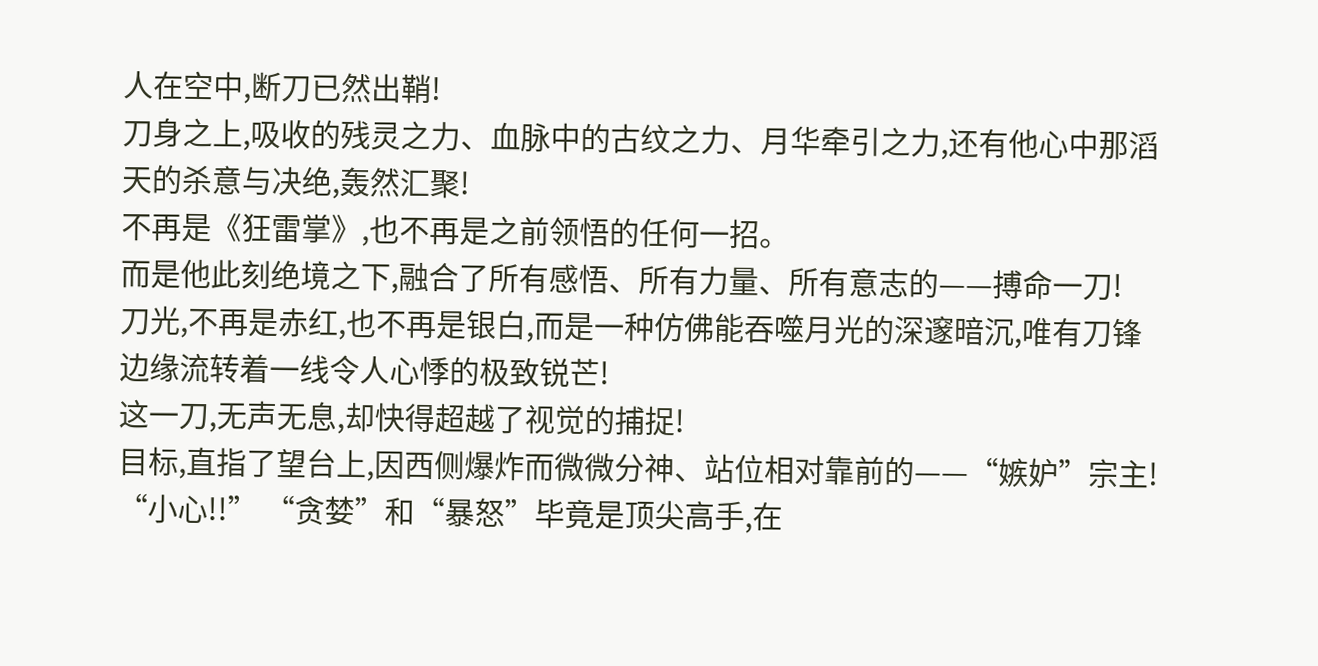人在空中,断刀已然出鞘!
刀身之上,吸收的残灵之力、血脉中的古纹之力、月华牵引之力,还有他心中那滔天的杀意与决绝,轰然汇聚!
不再是《狂雷掌》,也不再是之前领悟的任何一招。
而是他此刻绝境之下,融合了所有感悟、所有力量、所有意志的——搏命一刀!
刀光,不再是赤红,也不再是银白,而是一种仿佛能吞噬月光的深邃暗沉,唯有刀锋边缘流转着一线令人心悸的极致锐芒!
这一刀,无声无息,却快得超越了视觉的捕捉!
目标,直指了望台上,因西侧爆炸而微微分神、站位相对靠前的——“嫉妒”宗主!
“小心!!” “贪婪”和“暴怒”毕竟是顶尖高手,在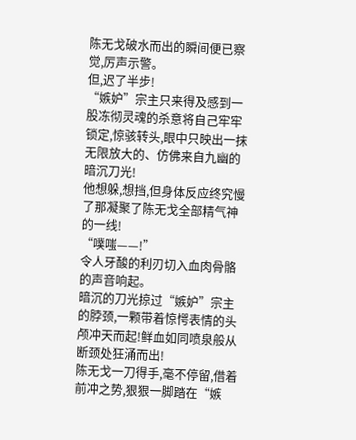陈无戈破水而出的瞬间便已察觉,厉声示警。
但,迟了半步!
“嫉妒”宗主只来得及感到一股冻彻灵魂的杀意将自己牢牢锁定,惊骇转头,眼中只映出一抹无限放大的、仿佛来自九幽的暗沉刀光!
他想躲,想挡,但身体反应终究慢了那凝聚了陈无戈全部精气神的一线!
“噗嗤——!”
令人牙酸的利刃切入血肉骨骼的声音响起。
暗沉的刀光掠过“嫉妒”宗主的脖颈,一颗带着惊愕表情的头颅冲天而起!鲜血如同喷泉般从断颈处狂涌而出!
陈无戈一刀得手,毫不停留,借着前冲之势,狠狠一脚踏在“嫉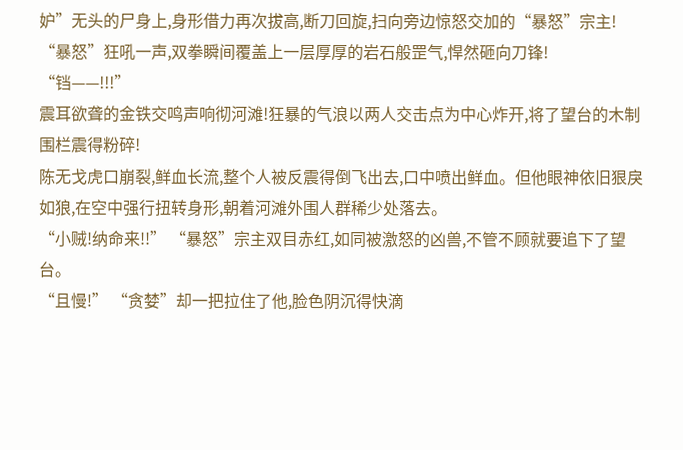妒”无头的尸身上,身形借力再次拔高,断刀回旋,扫向旁边惊怒交加的“暴怒”宗主!
“暴怒”狂吼一声,双拳瞬间覆盖上一层厚厚的岩石般罡气,悍然砸向刀锋!
“铛——!!!”
震耳欲聋的金铁交鸣声响彻河滩!狂暴的气浪以两人交击点为中心炸开,将了望台的木制围栏震得粉碎!
陈无戈虎口崩裂,鲜血长流,整个人被反震得倒飞出去,口中喷出鲜血。但他眼神依旧狠戾如狼,在空中强行扭转身形,朝着河滩外围人群稀少处落去。
“小贼!纳命来!!” “暴怒”宗主双目赤红,如同被激怒的凶兽,不管不顾就要追下了望台。
“且慢!” “贪婪”却一把拉住了他,脸色阴沉得快滴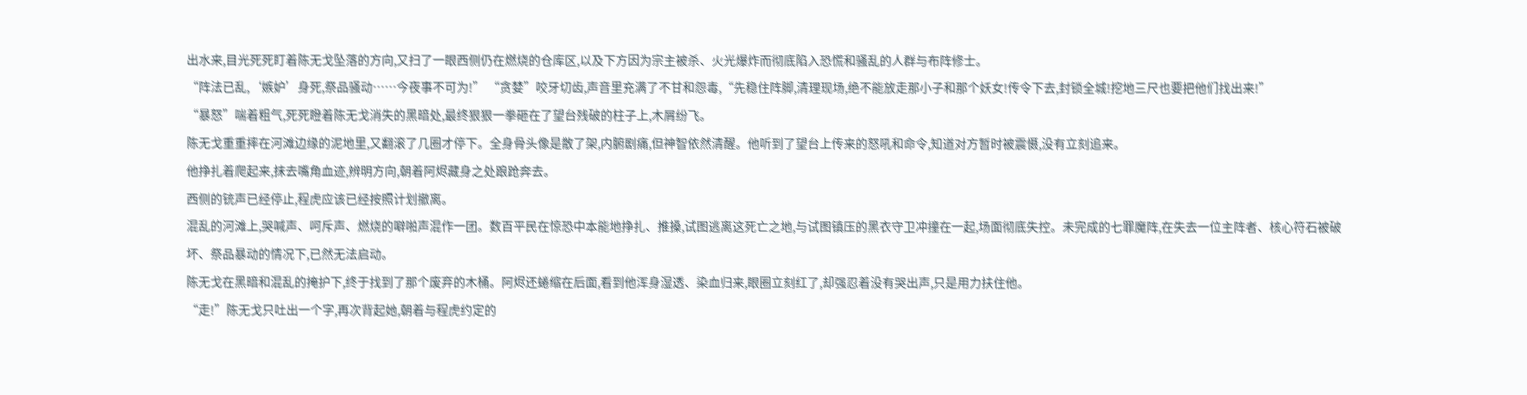出水来,目光死死盯着陈无戈坠落的方向,又扫了一眼西侧仍在燃烧的仓库区,以及下方因为宗主被杀、火光爆炸而彻底陷入恐慌和骚乱的人群与布阵修士。
“阵法已乱,‘嫉妒’身死,祭品骚动……今夜事不可为!” “贪婪”咬牙切齿,声音里充满了不甘和怨毒,“先稳住阵脚,清理现场,绝不能放走那小子和那个妖女!传令下去,封锁全城!挖地三尺也要把他们找出来!”
“暴怒”喘着粗气,死死瞪着陈无戈消失的黑暗处,最终狠狠一拳砸在了望台残破的柱子上,木屑纷飞。
陈无戈重重摔在河滩边缘的泥地里,又翻滚了几圈才停下。全身骨头像是散了架,内腑剧痛,但神智依然清醒。他听到了望台上传来的怒吼和命令,知道对方暂时被震慑,没有立刻追来。
他挣扎着爬起来,抹去嘴角血迹,辨明方向,朝着阿烬藏身之处踉跄奔去。
西侧的铳声已经停止,程虎应该已经按照计划撤离。
混乱的河滩上,哭喊声、呵斥声、燃烧的噼啪声混作一团。数百平民在惊恐中本能地挣扎、推搡,试图逃离这死亡之地,与试图镇压的黑衣守卫冲撞在一起,场面彻底失控。未完成的七罪魔阵,在失去一位主阵者、核心符石被破坏、祭品暴动的情况下,已然无法启动。
陈无戈在黑暗和混乱的掩护下,终于找到了那个废弃的木桶。阿烬还蜷缩在后面,看到他浑身湿透、染血归来,眼圈立刻红了,却强忍着没有哭出声,只是用力扶住他。
“走!”陈无戈只吐出一个字,再次背起她,朝着与程虎约定的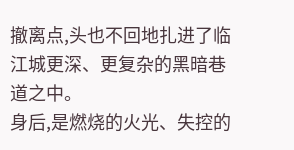撤离点,头也不回地扎进了临江城更深、更复杂的黑暗巷道之中。
身后,是燃烧的火光、失控的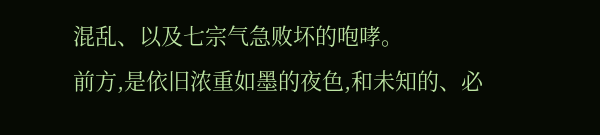混乱、以及七宗气急败坏的咆哮。
前方,是依旧浓重如墨的夜色,和未知的、必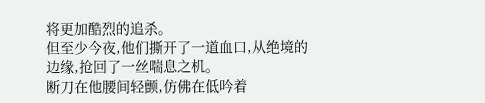将更加酷烈的追杀。
但至少今夜,他们撕开了一道血口,从绝境的边缘,抢回了一丝喘息之机。
断刀在他腰间轻颤,仿佛在低吟着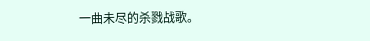一曲未尽的杀戮战歌。